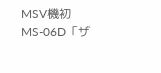MSV機初 MS-06D「ザ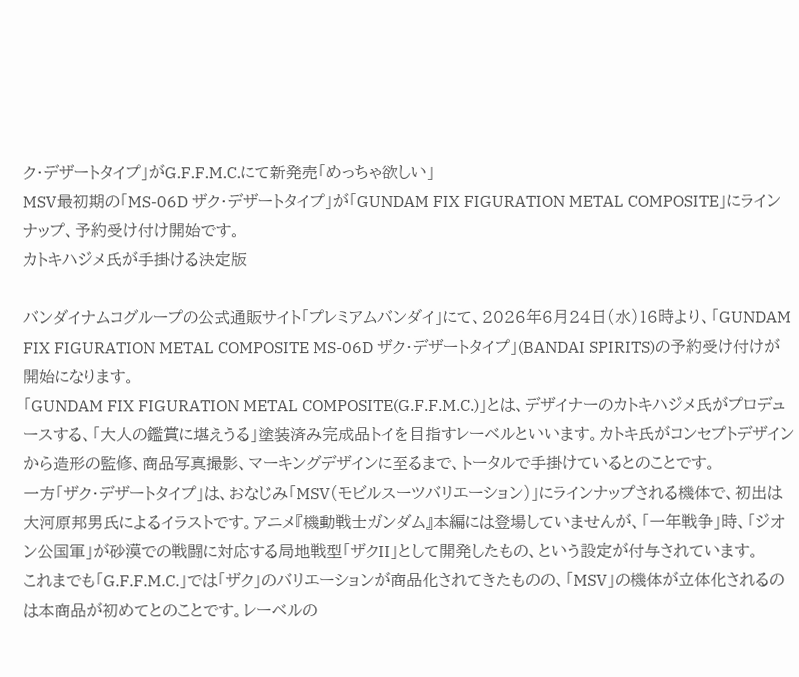ク・デザートタイプ」がG.F.F.M.C.にて新発売「めっちゃ欲しい」
MSV最初期の「MS-06D ザク・デザートタイプ」が「GUNDAM FIX FIGURATION METAL COMPOSITE」にラインナップ、予約受け付け開始です。
カトキハジメ氏が手掛ける決定版

バンダイナムコグループの公式通販サイト「プレミアムバンダイ」にて、2026年6月24日(水)16時より、「GUNDAM FIX FIGURATION METAL COMPOSITE MS-06D ザク・デザートタイプ」(BANDAI SPIRITS)の予約受け付けが開始になります。
「GUNDAM FIX FIGURATION METAL COMPOSITE(G.F.F.M.C.)」とは、デザイナーのカトキハジメ氏がプロデュースする、「大人の鑑賞に堪えうる」塗装済み完成品トイを目指すレーベルといいます。カトキ氏がコンセプトデザインから造形の監修、商品写真撮影、マーキングデザインに至るまで、トータルで手掛けているとのことです。
一方「ザク・デザートタイプ」は、おなじみ「MSV(モビルスーツバリエーション)」にラインナップされる機体で、初出は大河原邦男氏によるイラストです。アニメ『機動戦士ガンダム』本編には登場していませんが、「一年戦争」時、「ジオン公国軍」が砂漠での戦闘に対応する局地戦型「ザクII」として開発したもの、という設定が付与されています。
これまでも「G.F.F.M.C.」では「ザク」のバリエーションが商品化されてきたものの、「MSV」の機体が立体化されるのは本商品が初めてとのことです。レーベルの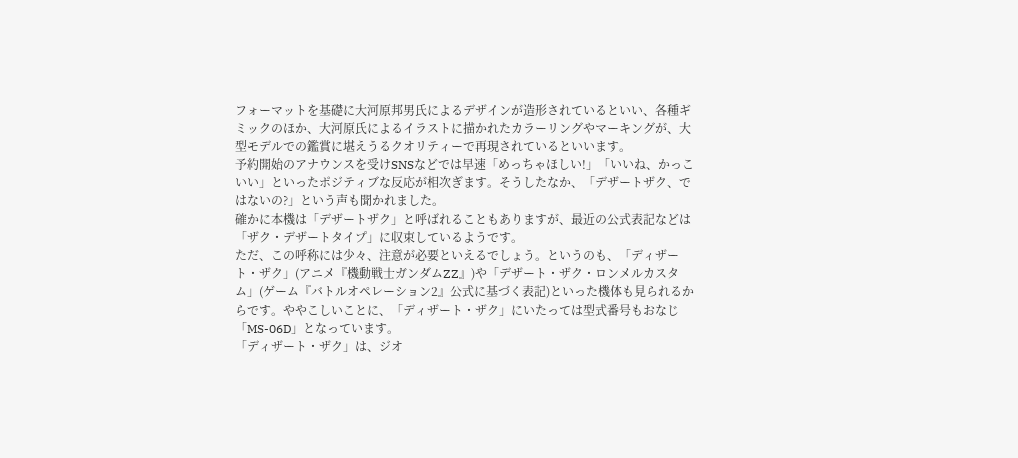フォーマットを基礎に大河原邦男氏によるデザインが造形されているといい、各種ギミックのほか、大河原氏によるイラストに描かれたカラーリングやマーキングが、大型モデルでの鑑賞に堪えうるクオリティーで再現されているといいます。
予約開始のアナウンスを受けSNSなどでは早速「めっちゃほしい!」「いいね、かっこいい」といったポジティブな反応が相次ぎます。そうしたなか、「デザートザク、ではないの?」という声も聞かれました。
確かに本機は「デザートザク」と呼ばれることもありますが、最近の公式表記などは「ザク・デザートタイプ」に収束しているようです。
ただ、この呼称には少々、注意が必要といえるでしょう。というのも、「ディザート・ザク」(アニメ『機動戦士ガンダムZZ』)や「デザート・ザク・ロンメルカスタム」(ゲーム『バトルオペレーション2』公式に基づく表記)といった機体も見られるからです。ややこしいことに、「ディザート・ザク」にいたっては型式番号もおなじ「MS-06D」となっています。
「ディザート・ザク」は、ジオ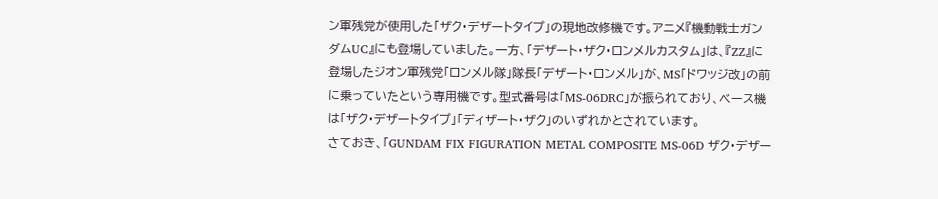ン軍残党が使用した「ザク・デザートタイプ」の現地改修機です。アニメ『機動戦士ガンダムUC』にも登場していました。一方、「デザート・ザク・ロンメルカスタム」は、『ZZ』に登場したジオン軍残党「ロンメル隊」隊長「デザート・ロンメル」が、MS「ドワッジ改」の前に乗っていたという専用機です。型式番号は「MS-06DRC」が振られており、ベース機は「ザク・デザートタイプ」「ディザート・ザク」のいずれかとされています。
さておき、「GUNDAM FIX FIGURATION METAL COMPOSITE MS-06D ザク・デザー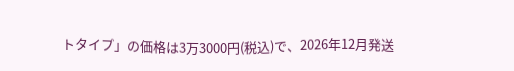トタイプ」の価格は3万3000円(税込)で、2026年12月発送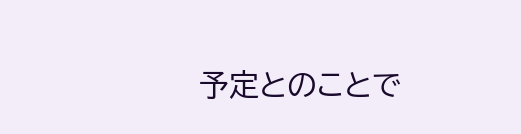予定とのことで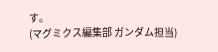す。
(マグミクス編集部 ガンダム担当)